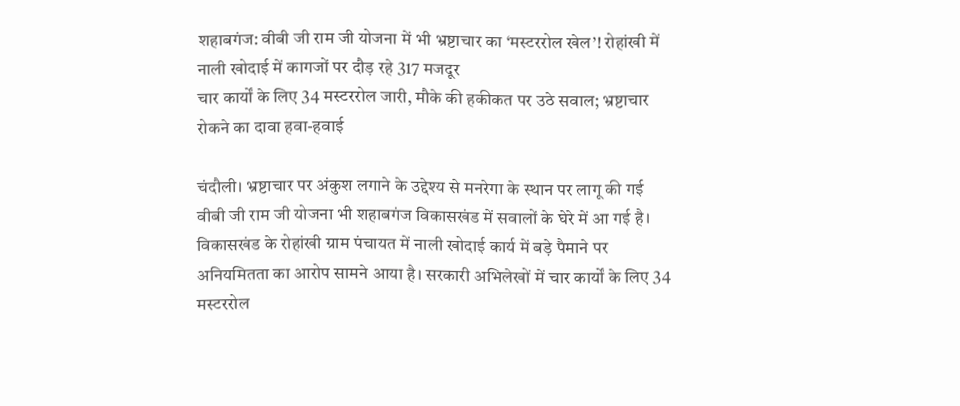शहाबगंज: वीबी जी राम जी योजना में भी भ्रष्टाचार का ‘मस्टररोल खेल’! रोहांखी में नाली खोदाई में कागजों पर दौड़ रहे 317 मजदूर
चार कार्यों के लिए 34 मस्टररोल जारी, मौके की हकीकत पर उठे सवाल; भ्रष्टाचार रोकने का दावा हवा-हवाई

चंदौली। भ्रष्टाचार पर अंकुश लगाने के उद्देश्य से मनरेगा के स्थान पर लागू की गई वीबी जी राम जी योजना भी शहाबगंज विकासखंड में सवालों के घेरे में आ गई है। विकासखंड के रोहांखी ग्राम पंचायत में नाली खोदाई कार्य में बड़े पैमाने पर अनियमितता का आरोप सामने आया है। सरकारी अभिलेखों में चार कार्यों के लिए 34 मस्टररोल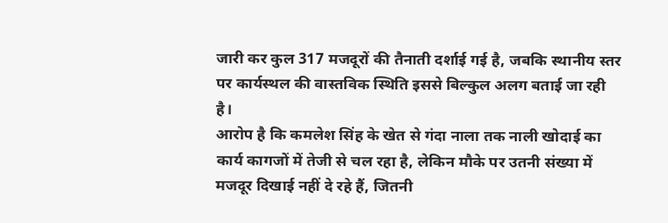जारी कर कुल 317 मजदूरों की तैनाती दर्शाई गई है, जबकि स्थानीय स्तर पर कार्यस्थल की वास्तविक स्थिति इससे बिल्कुल अलग बताई जा रही है।
आरोप है कि कमलेश सिंह के खेत से गंदा नाला तक नाली खोदाई का कार्य कागजों में तेजी से चल रहा है, लेकिन मौके पर उतनी संख्या में मजदूर दिखाई नहीं दे रहे हैं, जितनी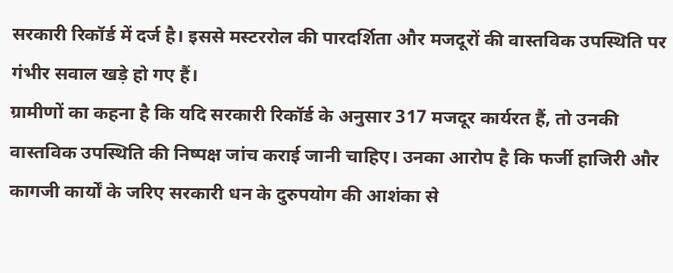सरकारी रिकॉर्ड में दर्ज है। इससे मस्टररोल की पारदर्शिता और मजदूरों की वास्तविक उपस्थिति पर गंभीर सवाल खड़े हो गए हैं।
ग्रामीणों का कहना है कि यदि सरकारी रिकॉर्ड के अनुसार 317 मजदूर कार्यरत हैं, तो उनकी वास्तविक उपस्थिति की निष्पक्ष जांच कराई जानी चाहिए। उनका आरोप है कि फर्जी हाजिरी और कागजी कार्यों के जरिए सरकारी धन के दुरुपयोग की आशंका से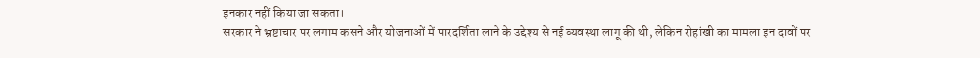इनकार नहीं किया जा सकता।
सरकार ने भ्रष्टाचार पर लगाम कसने और योजनाओं में पारदर्शिता लाने के उद्देश्य से नई व्यवस्था लागू की थी, लेकिन रोहांखी का मामला इन दावों पर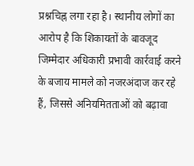प्रश्नचिह्न लगा रहा है। स्थानीय लोगों का आरोप है कि शिकायतों के बावजूद जिम्मेदार अधिकारी प्रभावी कार्रवाई करने के बजाय मामले को नजरअंदाज कर रहे हैं, जिससे अनियमितताओं को बढ़ावा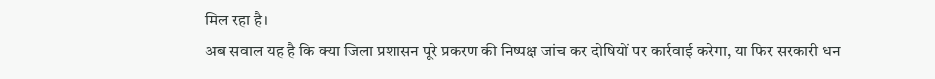मिल रहा है।
अब सवाल यह है कि क्या जिला प्रशासन पूरे प्रकरण की निष्पक्ष जांच कर दोषियों पर कार्रवाई करेगा, या फिर सरकारी धन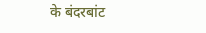के बंदरबांट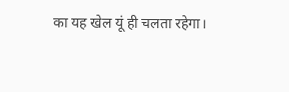का यह खेल यूं ही चलता रहेगा।